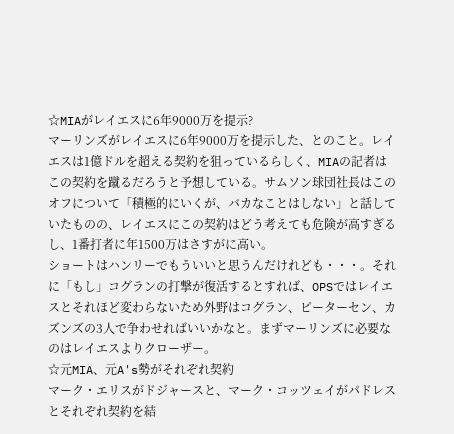☆MIAがレイエスに6年9000万を提示?
マーリンズがレイエスに6年9000万を提示した、とのこと。レイエスは1億ドルを超える契約を狙っているらしく、MIAの記者はこの契約を蹴るだろうと予想している。サムソン球団社長はこのオフについて「積極的にいくが、バカなことはしない」と話していたものの、レイエスにこの契約はどう考えても危険が高すぎるし、1番打者に年1500万はさすがに高い。
ショートはハンリーでもういいと思うんだけれども・・・。それに「もし」コグランの打撃が復活するとすれば、OPSではレイエスとそれほど変わらないため外野はコグラン、ピーターセン、カズンズの3人で争わせればいいかなと。まずマーリンズに必要なのはレイエスよりクローザー。
☆元MIA、元A's勢がそれぞれ契約
マーク・エリスがドジャースと、マーク・コッツェイがパドレスとそれぞれ契約を結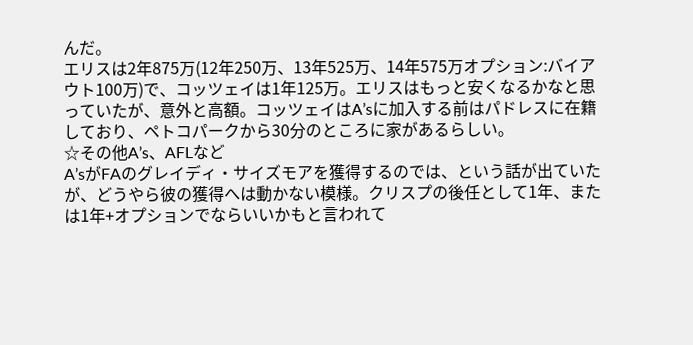んだ。
エリスは2年875万(12年250万、13年525万、14年575万オプション:バイアウト100万)で、コッツェイは1年125万。エリスはもっと安くなるかなと思っていたが、意外と高額。コッツェイはA’sに加入する前はパドレスに在籍しており、ペトコパークから30分のところに家があるらしい。
☆その他A’s、AFLなど
A’sがFAのグレイディ・サイズモアを獲得するのでは、という話が出ていたが、どうやら彼の獲得へは動かない模様。クリスプの後任として1年、または1年+オプションでならいいかもと言われて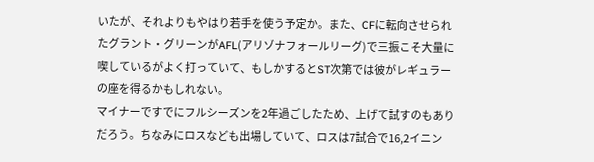いたが、それよりもやはり若手を使う予定か。また、CFに転向させられたグラント・グリーンがAFL(アリゾナフォールリーグ)で三振こそ大量に喫しているがよく打っていて、もしかするとST次第では彼がレギュラーの座を得るかもしれない。
マイナーですでにフルシーズンを2年過ごしたため、上げて試すのもありだろう。ちなみにロスなども出場していて、ロスは7試合で16,2イニン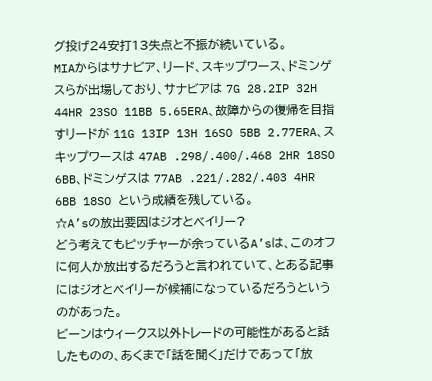グ投げ24安打13失点と不振が続いている。
MIAからはサナビア、リード、スキップワース、ドミンゲスらが出場しており、サナビアは 7G 28.2IP 32H 44HR 23SO 11BB 5.65ERA、故障からの復帰を目指すリードが 11G 13IP 13H 16SO 5BB 2.77ERA、スキップワースは 47AB .298/.400/.468 2HR 18SO 6BB、ドミンゲスは 77AB .221/.282/.403 4HR 6BB 18SO という成績を残している。
☆A’sの放出要因はジオとベイリー?
どう考えてもピッチャーが余っているA’sは、このオフに何人か放出するだろうと言われていて、とある記事にはジオとベイリーが候補になっているだろうというのがあった。
ビーンはウィークス以外トレードの可能性があると話したものの、あくまで「話を聞く」だけであって「放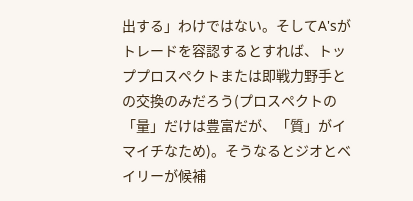出する」わけではない。そしてA'sがトレードを容認するとすれば、トッププロスペクトまたは即戦力野手との交換のみだろう(プロスペクトの「量」だけは豊富だが、「質」がイマイチなため)。そうなるとジオとベイリーが候補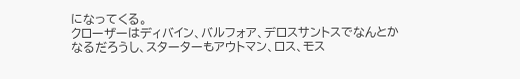になってくる。
クローザーはディバイン、バルフォア、デロスサントスでなんとかなるだろうし、スターターもアウトマン、ロス、モス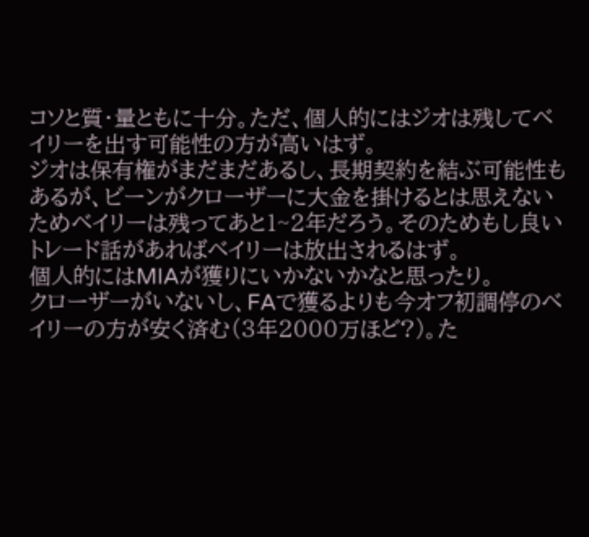コソと質・量ともに十分。ただ、個人的にはジオは残してベイリーを出す可能性の方が高いはず。
ジオは保有権がまだまだあるし、長期契約を結ぶ可能性もあるが、ビーンがクローザーに大金を掛けるとは思えないためベイリーは残ってあと1~2年だろう。そのためもし良いトレード話があればベイリーは放出されるはず。
個人的にはMIAが獲りにいかないかなと思ったり。
クローザーがいないし、FAで獲るよりも今オフ初調停のベイリーの方が安く済む(3年2000万ほど?)。た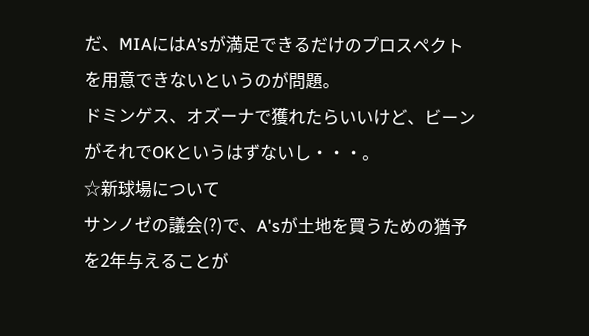だ、MIAにはA’sが満足できるだけのプロスペクトを用意できないというのが問題。
ドミンゲス、オズーナで獲れたらいいけど、ビーンがそれでOKというはずないし・・・。
☆新球場について
サンノゼの議会(?)で、A'sが土地を買うための猶予を2年与えることが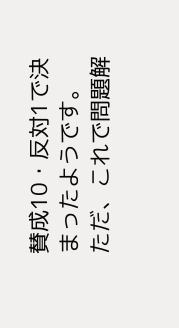賛成10・反対1で決まったようです。
ただ、これで問題解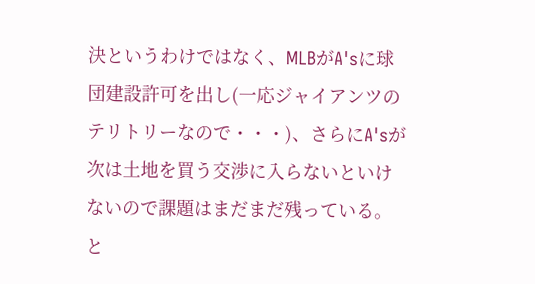決というわけではなく、MLBがA'sに球団建設許可を出し(一応ジャイアンツのテリトリーなので・・・)、さらにA'sが次は土地を買う交渉に入らないといけないので課題はまだまだ残っている。と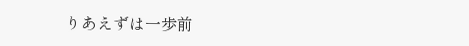りあえずは一歩前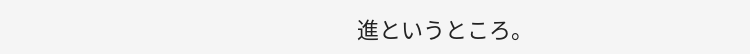進というところ。